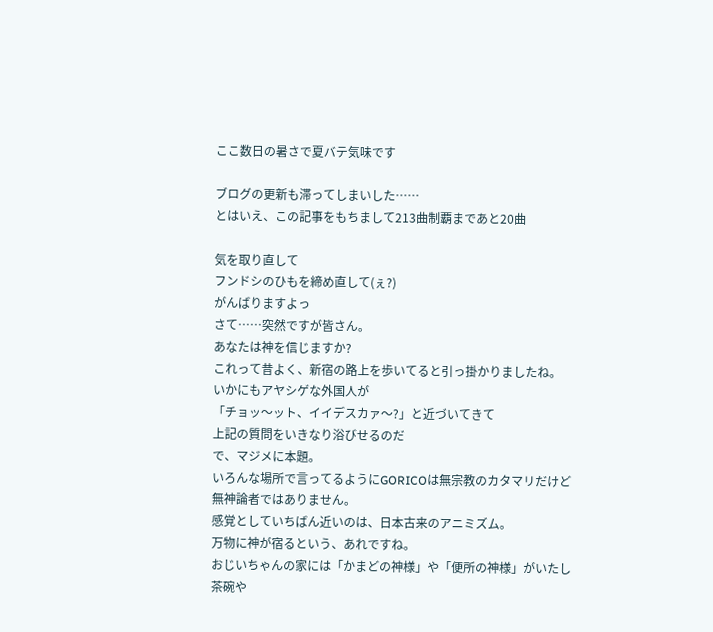ここ数日の暑さで夏バテ気味です

ブログの更新も滞ってしまいした……
とはいえ、この記事をもちまして213曲制覇まであと20曲

気を取り直して
フンドシのひもを締め直して(ぇ?)
がんばりますよっ
さて……突然ですが皆さん。
あなたは神を信じますか?
これって昔よく、新宿の路上を歩いてると引っ掛かりましたね。
いかにもアヤシゲな外国人が
「チョッ〜ット、イイデスカァ〜?」と近づいてきて
上記の質問をいきなり浴びせるのだ
で、マジメに本題。
いろんな場所で言ってるようにGORICOは無宗教のカタマリだけど
無神論者ではありません。
感覚としていちばん近いのは、日本古来のアニミズム。
万物に神が宿るという、あれですね。
おじいちゃんの家には「かまどの神様」や「便所の神様」がいたし
茶碗や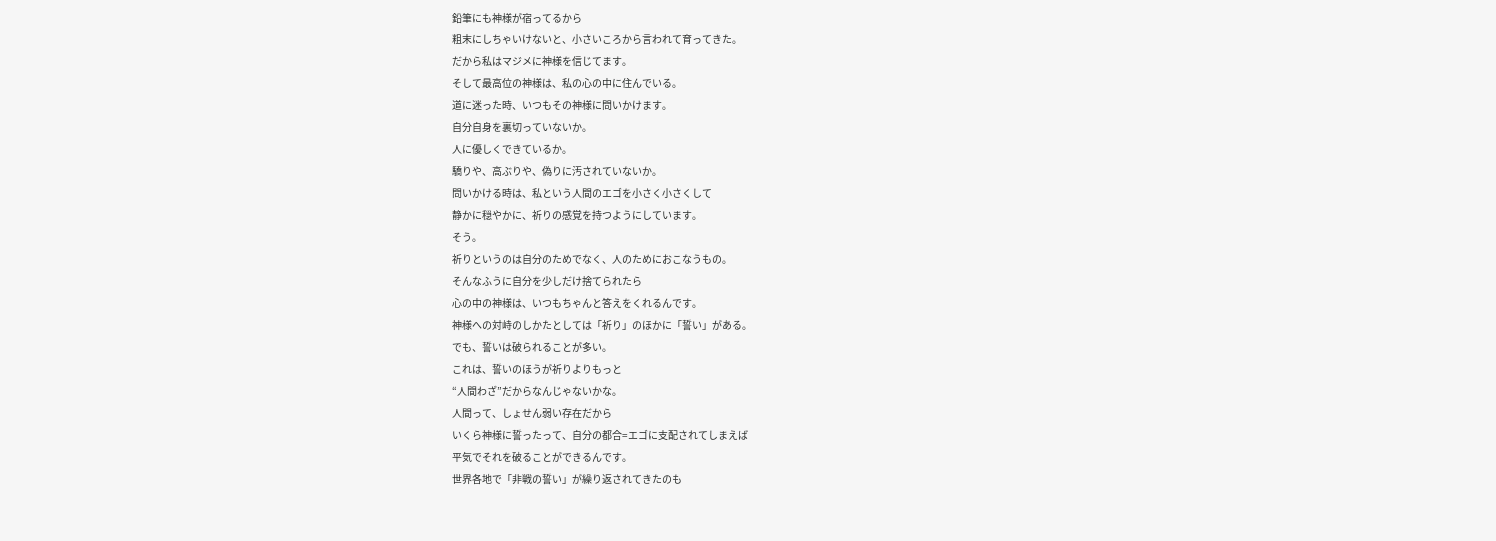鉛筆にも神様が宿ってるから
粗末にしちゃいけないと、小さいころから言われて育ってきた。
だから私はマジメに神様を信じてます。
そして最高位の神様は、私の心の中に住んでいる。
道に迷った時、いつもその神様に問いかけます。
自分自身を裏切っていないか。
人に優しくできているか。
驕りや、高ぶりや、偽りに汚されていないか。
問いかける時は、私という人間のエゴを小さく小さくして
静かに穏やかに、祈りの感覚を持つようにしています。
そう。
祈りというのは自分のためでなく、人のためにおこなうもの。
そんなふうに自分を少しだけ捨てられたら
心の中の神様は、いつもちゃんと答えをくれるんです。
神様への対峙のしかたとしては「祈り」のほかに「誓い」がある。
でも、誓いは破られることが多い。
これは、誓いのほうが祈りよりもっと
“人間わざ”だからなんじゃないかな。
人間って、しょせん弱い存在だから
いくら神様に誓ったって、自分の都合=エゴに支配されてしまえば
平気でそれを破ることができるんです。
世界各地で「非戦の誓い」が繰り返されてきたのも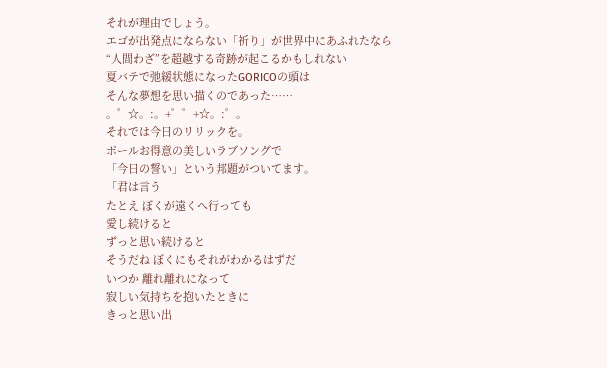それが理由でしょう。
エゴが出発点にならない「祈り」が世界中にあふれたなら
“人間わざ”を超越する奇跡が起こるかもしれない
夏バテで弛緩状態になったGORICOの頭は
そんな夢想を思い描くのであった……
。゜☆。:。+゜゜+☆。:゜。
それでは今日のリリックを。
ポールお得意の美しいラブソングで
「今日の誓い」という邦題がついてます。
「君は言う
たとえ ぼくが遠くへ行っても
愛し続けると
ずっと思い続けると
そうだね ぼくにもそれがわかるはずだ
いつか 離れ離れになって
寂しい気持ちを抱いたときに
きっと思い出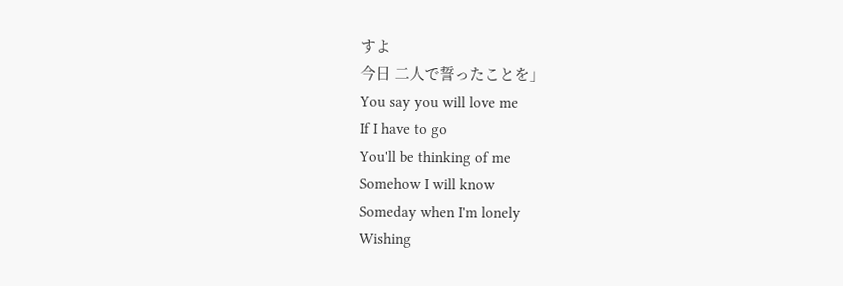すよ
今日 二人で誓ったことを」
You say you will love me
If I have to go
You'll be thinking of me
Somehow I will know
Someday when I'm lonely
Wishing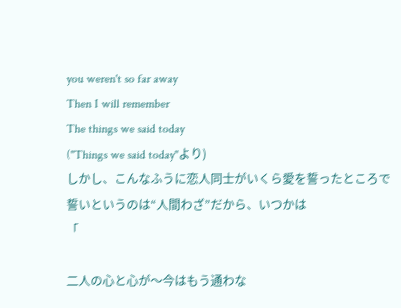you weren't so far away
Then I will remember
The things we said today
("Things we said today"より)
しかし、こんなふうに恋人同士がいくら愛を誓ったところで
誓いというのは“人間わざ”だから、いつかは
「

二人の心と心が〜今はもう通わな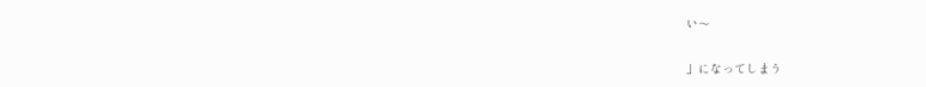い〜

」になってしまう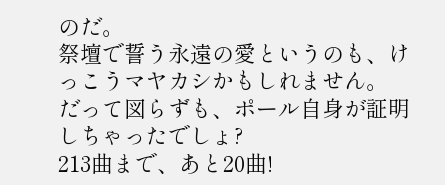のだ。
祭壇で誓う永遠の愛というのも、けっこうマヤカシかもしれません。
だって図らずも、ポール自身が証明しちゃったでしょ?
213曲まで、あと20曲!